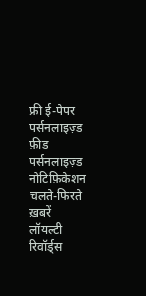फ्री ई-पेपर
पर्सनलाइज़्ड फ़ीड
पर्सनलाइज़्ड नोटिफ़िकेशन
चलते-फिरते ख़बरें
लॉयल्टी रिवॉर्ड्स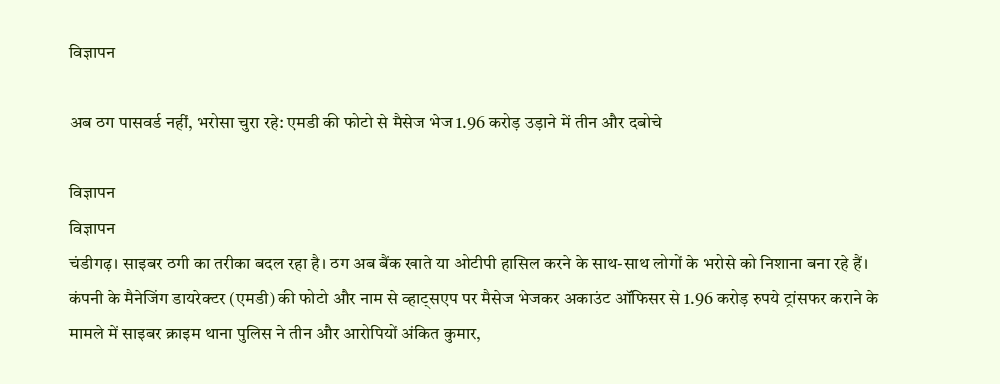विज्ञापन

अब ठग पासवर्ड नहीं, भरोसा चुरा रहे: एमडी की फोटो से मैसेज भेज 1.96 करोड़ उड़ाने में तीन और दबोचे

विज्ञापन
विज्ञापन
चंडीगढ़। साइबर ठगी का तरीका बदल रहा है। ठग अब बैंक खाते या ओटीपी हासिल करने के साथ-साथ लोगों के भरोसे को निशाना बना रहे हैं। कंपनी के मैनेजिंग डायरेक्टर (एमडी) की फोटो और नाम से व्हाट्सएप पर मैसेज भेजकर अकाउंट ऑफिसर से 1.96 करोड़ रुपये ट्रांसफर कराने के मामले में साइबर क्राइम थाना पुलिस ने तीन और आरोपियों अंकित कुमार,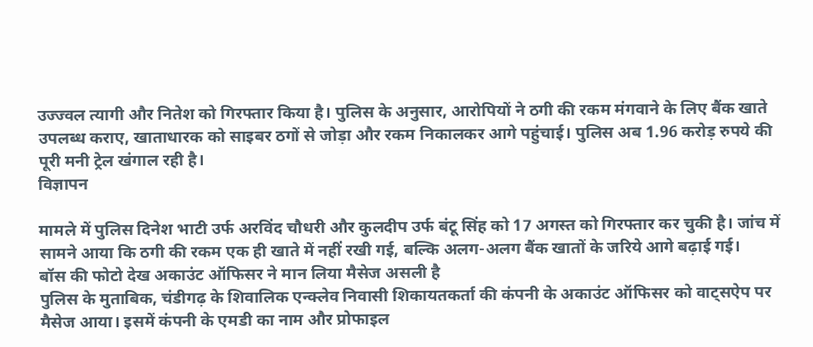उज्ज्वल त्यागी और नितेश को गिरफ्तार किया है। पुलिस के अनुसार, आरोपियों ने ठगी की रकम मंगवाने के लिए बैंक खाते उपलब्ध कराए, खाताधारक को साइबर ठगों से जोड़ा और रकम निकालकर आगे पहुंचाई। पुलिस अब 1.96 करोड़ रुपये की पूरी मनी ट्रेल खंगाल रही है।
विज्ञापन

मामले में पुलिस दिनेश भाटी उर्फ अरविंद चौधरी और कुलदीप उर्फ बंटू सिंह को 17 अगस्त को गिरफ्तार कर चुकी है। जांच में सामने आया कि ठगी की रकम एक ही खाते में नहीं रखी गई, बल्कि अलग-अलग बैंक खातों के जरिये आगे बढ़ाई गई।
बॉस की फोटो देख अकाउंट ऑफिसर ने मान लिया मैसेज असली है
पुलिस के मुताबिक, चंडीगढ़ के शिवालिक एन्क्लेव निवासी शिकायतकर्ता की कंपनी के अकाउंट ऑफिसर को वाट्सऐप पर मैसेज आया। इसमें कंपनी के एमडी का नाम और प्रोफाइल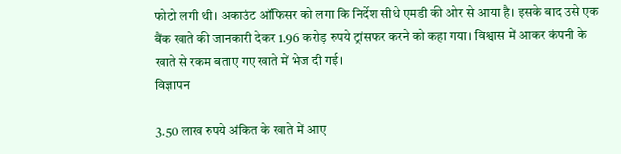फोटो लगी थी। अकाउंट ऑफिसर को लगा कि निर्देश सीधे एमडी की ओर से आया है। इसके बाद उसे एक बैंक खाते की जानकारी देकर 1.96 करोड़ रुपये ट्रांसफर करने को कहा गया। विश्वास में आकर कंपनी के खाते से रकम बताए गए खाते में भेज दी गई।
विज्ञापन

3.50 लाख रुपये अंकित के खाते में आए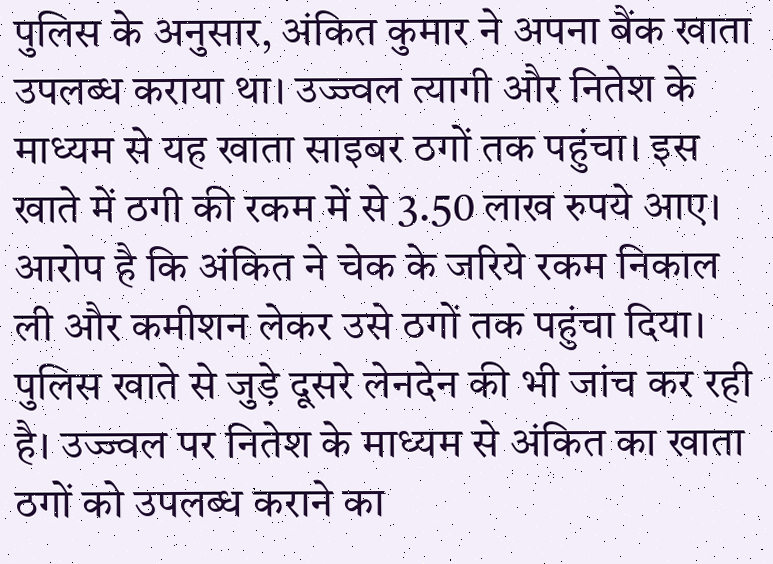पुलिस के अनुसार, अंकित कुमार ने अपना बैंक खाता उपलब्ध कराया था। उज्ज्वल त्यागी और नितेश के माध्यम से यह खाता साइबर ठगों तक पहुंचा। इस खाते में ठगी की रकम में से 3.50 लाख रुपये आए। आरोप है कि अंकित ने चेक के जरिये रकम निकाल ली और कमीशन लेकर उसे ठगों तक पहुंचा दिया। पुलिस खाते से जुड़े दूसरे लेनदेन की भी जांच कर रही है। उज्ज्वल पर नितेश के माध्यम से अंकित का खाता ठगों को उपलब्ध कराने का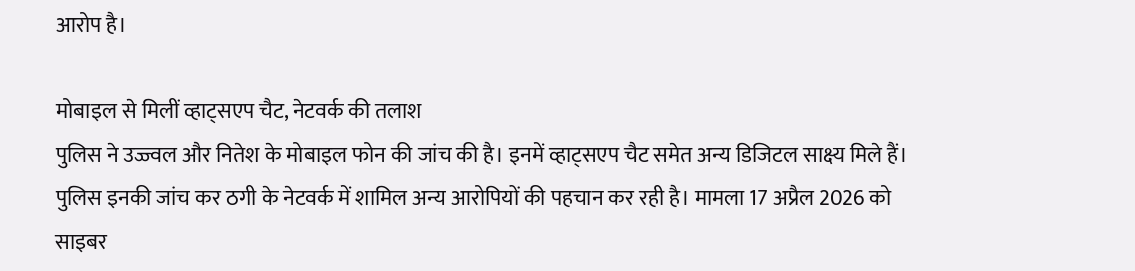आरोप है।

मोबाइल से मिलीं व्हाट्सएप चैट, नेटवर्क की तलाश
पुलिस ने उज्ज्वल और नितेश के मोबाइल फोन की जांच की है। इनमें व्हाट्सएप चैट समेत अन्य डिजिटल साक्ष्य मिले हैं। पुलिस इनकी जांच कर ठगी के नेटवर्क में शामिल अन्य आरोपियों की पहचान कर रही है। मामला 17 अप्रैल 2026 को साइबर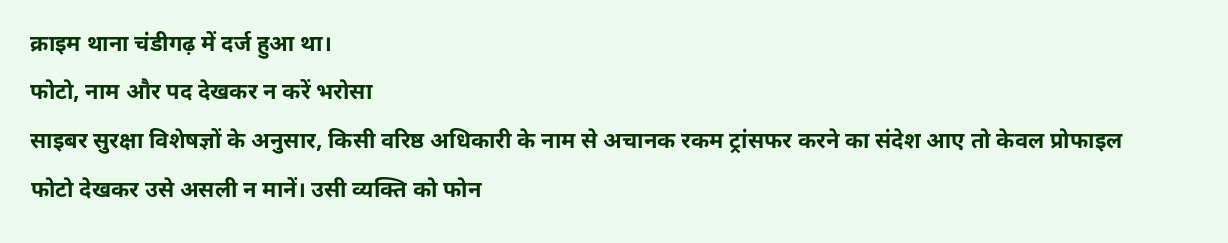क्राइम थाना चंडीगढ़ में दर्ज हुआ था।
फोटो, नाम और पद देखकर न करें भरोसा
साइबर सुरक्षा विशेषज्ञों के अनुसार, किसी वरिष्ठ अधिकारी के नाम से अचानक रकम ट्रांसफर करने का संदेश आए तो केवल प्रोफाइल फोटो देखकर उसे असली न मानें। उसी व्यक्ति को फोन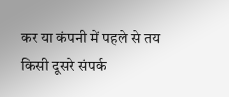कर या कंपनी में पहले से तय किसी दूसरे संपर्क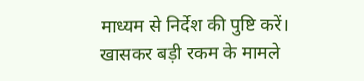माध्यम से निर्देश की पुष्टि करें। खासकर बड़ी रकम के मामले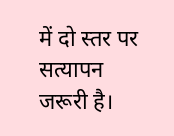में दो स्तर पर सत्यापन जरूरी है।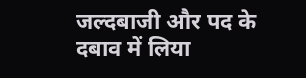जल्दबाजी और पद के दबाव में लिया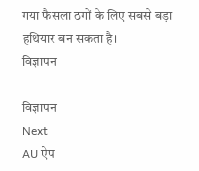गया फैसला ठगों के लिए सबसे बड़ा हथियार बन सकता है।
विज्ञापन

विज्ञापन
Next
AU ऐप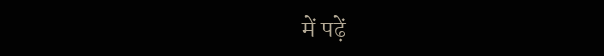में पढ़ें